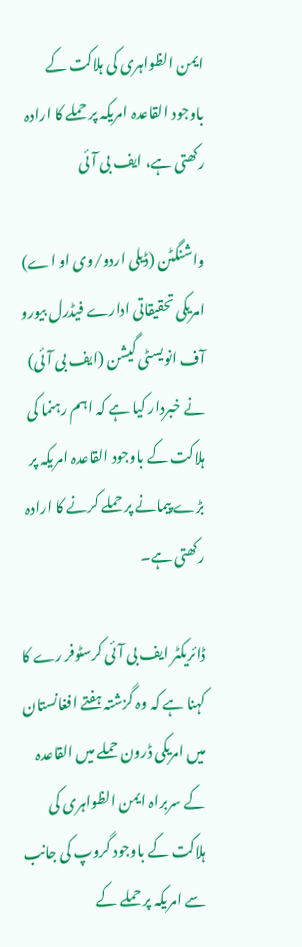ایمن الظواہری کی ہلاکت کے باوجود القاعدہ امریکہ پر حملے کا ارادہ رکھتی ہے، ایف بی آئی

واشنگٹن (ڈیلی اردو/وی او اے) امریکی تحقیقاتی ادارے فیڈرل بیورو آف انویسٹی گیشن (ایف بی آئی) نے خبردار کیا ہے کہ اہم رہنما کی ہلاکت کے باوجود القاعدہ امریکہ پر بڑے پیمانے پر حملے کرنے کا ارادہ رکھتی ہے۔

ڈائریکٹر ایف بی آئی کرسٹوفر رے کا کہنا ہے کہ وہ گزشتہ ہفتے افغانستان میں امریکی ڈرون حملے میں القاعدہ کے سربراہ ایمن الظواہری کی ہلاکت کے باوجود گروپ کی جانب سے امریکہ پر حملے کے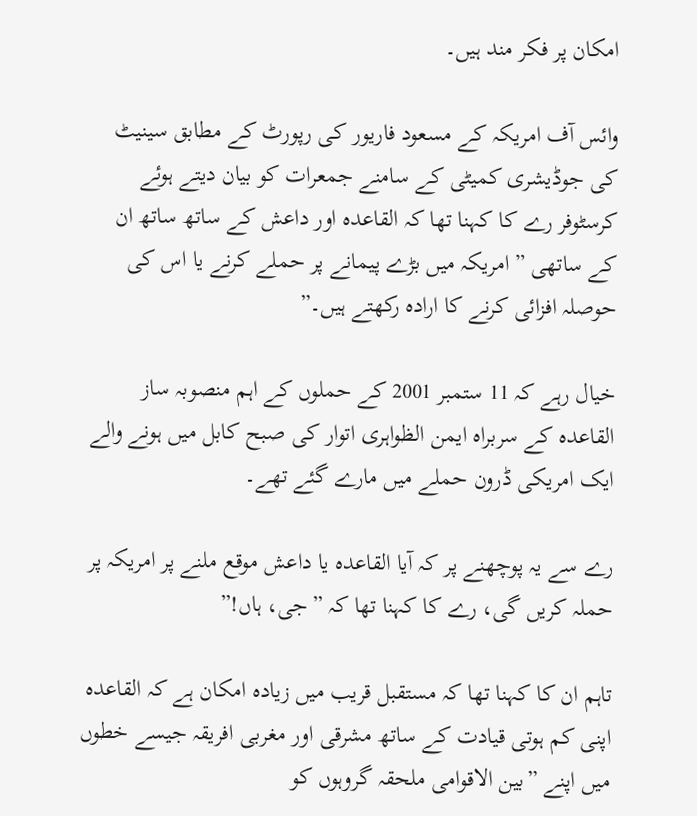امکان پر فکر مند ہیں۔

وائس آف امریکہ کے مسعود فاریور کی رپورٹ کے مطابق سینیٹ کی جوڈیشری کمیٹی کے سامنے جمعرات کو بیان دیتے ہوئے کرسٹوفر رے کا کہنا تھا کہ القاعدہ اور داعش کے ساتھ ساتھ ان کے ساتھی ”امریکہ میں بڑے پیمانے پر حملے کرنے یا اس کی حوصلہ افزائی کرنے کا ارادہ رکھتے ہیں۔”

خیال رہے کہ 11 ستمبر 2001 کے حملوں کے اہم منصوبہ ساز القاعدہ کے سربراہ ایمن الظواہری اتوار کی صبح کابل میں ہونے والے ایک امریکی ڈرون حملے میں مارے گئے تھے۔

رے سے یہ پوچھنے پر کہ آیا القاعدہ یا داعش موقع ملنے پر امریکہ پر حملہ کریں گی، رے کا کہنا تھا کہ ”جی، ہاں!”

تاہم ان کا کہنا تھا کہ مستقبل قریب میں زیادہ امکان ہے کہ القاعدہ اپنی کم ہوتی قیادت کے ساتھ مشرقی اور مغربی افریقہ جیسے خطوں میں اپنے ”بین الاقوامی ملحقہ گروہوں کو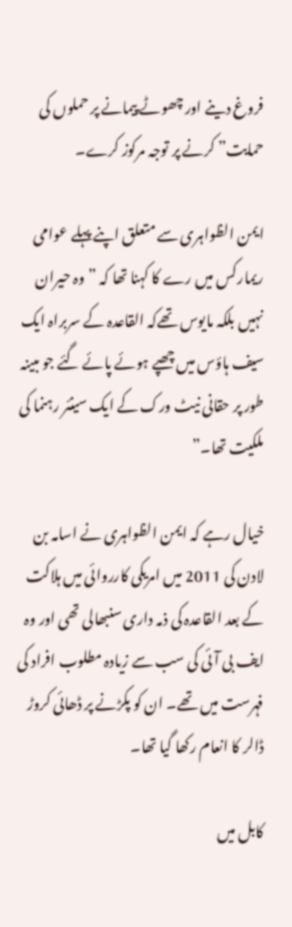فروغ دینے اور چھوٹے پیمانے پر حملوں کی حمایت” کرنے پر توجہ مرکوز کرے۔

ایمن الظواہری سے متعلق اپنے پہلے عوامی ریمارکس میں رے کا کہنا تھا کہ ”وہ حیران نہیں بلکہ مایوس تھےکہ القاعدہ کے سربراہ ایک سیف ہاؤس میں چھپے ہوئے پائے گئے جو مبینہ طور پر حقانی نیٹ ورک کے ایک سینئر رہنما کی ملکیت تھا۔”

خیال رہے کہ ایمن الظواہری نے اسامہ بن لادن کی 2011 میں امریکی کارروائی میں ہلاکت کے بعد القاعدہ کی ذمہ داری سنبھالی تھی اور وہ ایف بی آئی کی سب سے زیادہ مطلوب افراد کی فہرست میں تھے۔ ان کو پکڑنے پر ڈھائی کروڑ ڈالر کا انعام رکھا گیا تھا۔

کابل میں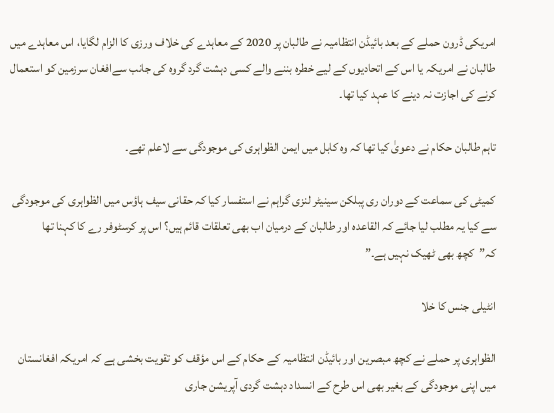امریکی ڈرون حملے کے بعد بائیڈن انتظامیہ نے طالبان پر 2020 کے معاہدے کی خلاف ورزی کا الزام لگایا، اس معاہدے میں طالبان نے امریکہ یا اس کے اتحادیوں کے لیے خطرہ بننے والے کسی دہشت گرد گروہ کی جانب سےافغان سرزمین کو استعمال کرنے کی اجازت نہ دینے کا عہد کیا تھا۔

تاہم طالبان حکام نے دعویٰ کیا تھا کہ وہ کابل میں ایمن الظواہری کی موجودگی سے لاعلم تھے۔

کمیٹی کی سماعت کے دوران ری پبلکن سینیٹر لنزی گراہم نے استفسار کیا کہ حقانی سیف ہاؤس میں الظواہری کی موجودگی سے کیا یہ مطلب لیا جائے کہ القاعدہ اور طالبان کے درمیان اب بھی تعلقات قائم ہیں؟ اس پر کرسٹوفر رے کا کہنا تھا کہ”کچھ بھی ٹھیک نہیں ہے۔”

انٹیلی جنس کا خلا

الظواہری پر حملے نے کچھ مبصرین اور بائیڈن انتظامیہ کے حکام کے اس مؤقف کو تقویت بخشی ہے کہ امریکہ افغانستان میں اپنی موجودگی کے بغیر بھی اس طرح کے انسداد دہشت گردی آپریشن جاری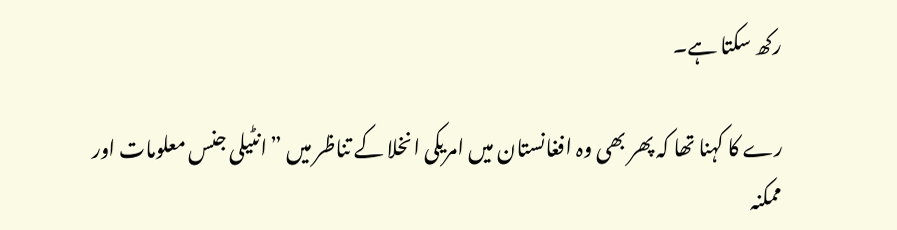رکھ سکتا ہے۔

رے کا کہنا تھا کہ پھر بھی وہ افغانستان میں امریکی انخلا کے تناظر میں ”انٹیلی جنس معلومات اور ممکنہ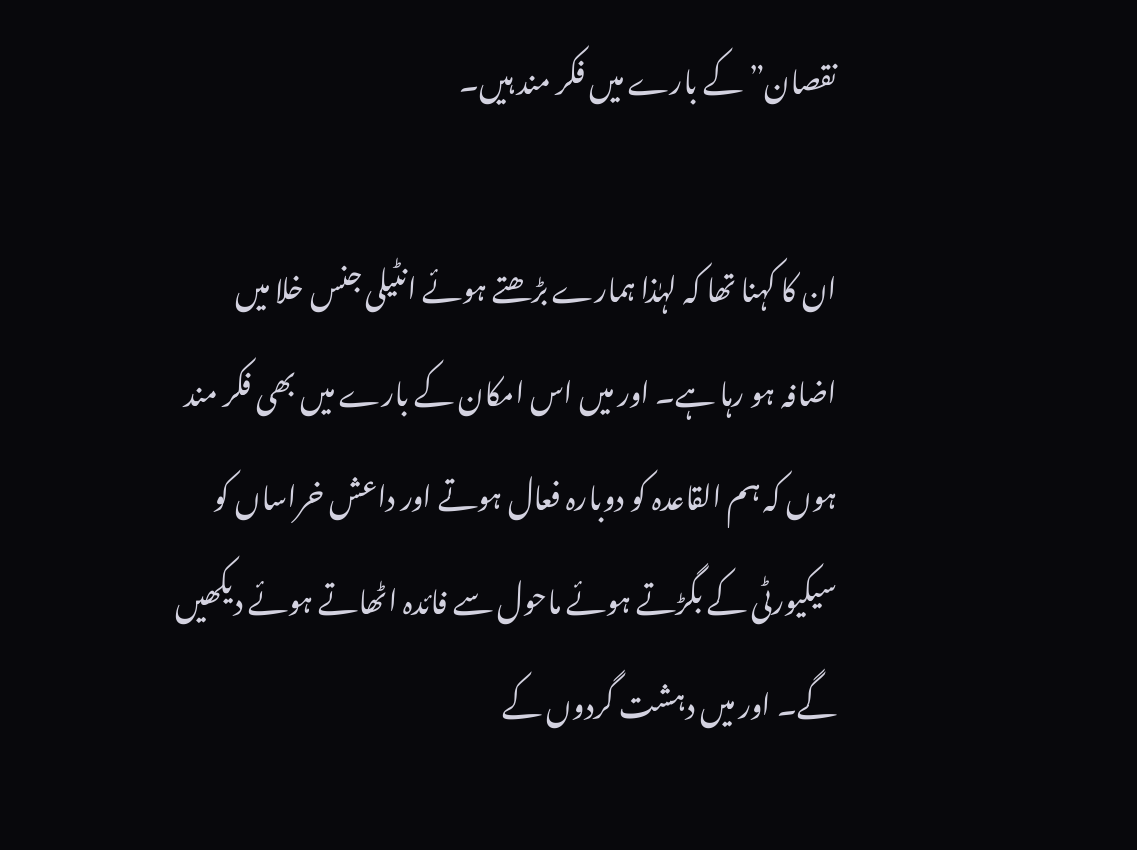نقصان” کے بارے میں فکر مند ہیں۔

ان کا کہنا تھا کہ لہٰذا ہمارے بڑھتے ہوئے انٹیلی جنس خلا میں اضافہ ہو رہا ہے۔ اور میں اس امکان کے بارے میں بھی فکر مند ہوں کہ ہم القاعدہ کو دوبارہ فعال ہوتے اور داعش خراساں کو سیکیورٹی کے بگڑتے ہوئے ماحول سے فائدہ اٹھاتے ہوئے دیکھیں گے۔ اور میں دہشت گردوں کے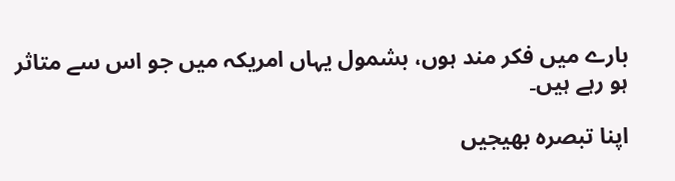بارے میں فکر مند ہوں، بشمول یہاں امریکہ میں جو اس سے متاثر ہو رہے ہیں۔

اپنا تبصرہ بھیجیں